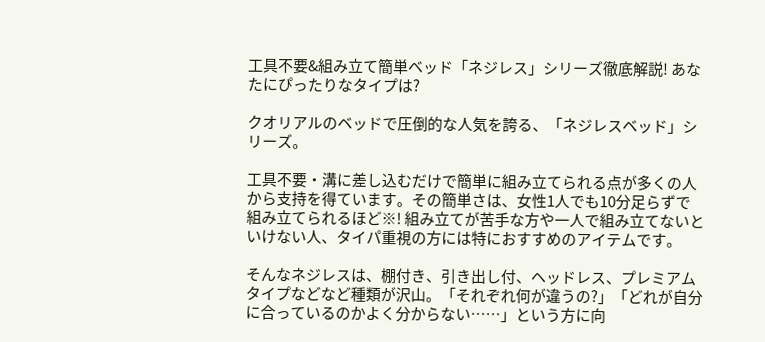工具不要&組み立て簡単ベッド「ネジレス」シリーズ徹底解説! あなたにぴったりなタイプは?

クオリアルのベッドで圧倒的な人気を誇る、「ネジレスベッド」シリーズ。

工具不要・溝に差し込むだけで簡単に組み立てられる点が多くの人から支持を得ています。その簡単さは、女性1人でも10分足らずで組み立てられるほど※! 組み立てが苦手な方や一人で組み立てないといけない人、タイパ重視の方には特におすすめのアイテムです。

そんなネジレスは、棚付き、引き出し付、ヘッドレス、プレミアムタイプなどなど種類が沢山。「それぞれ何が違うの?」「どれが自分に合っているのかよく分からない……」という方に向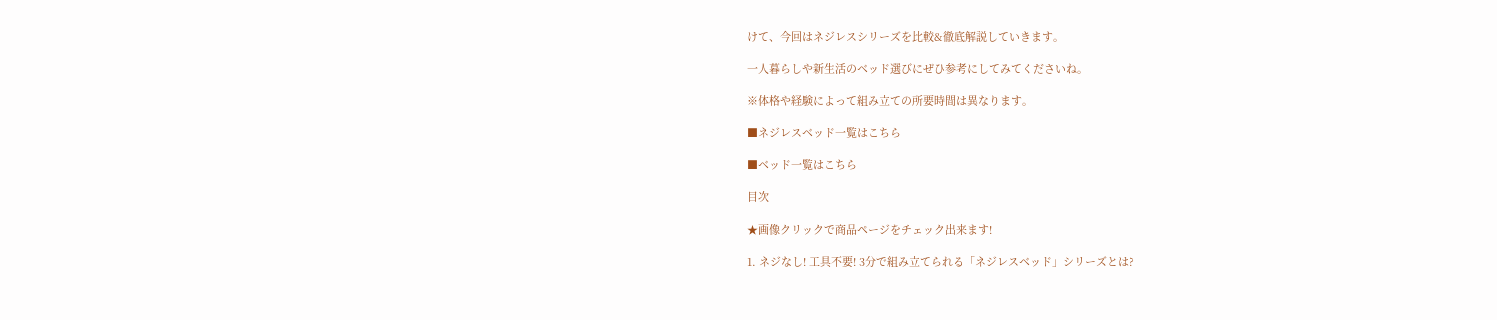けて、今回はネジレスシリーズを比較&徹底解説していきます。

一人暮らしや新生活のベッド選びにぜひ参考にしてみてくださいね。

※体格や経験によって組み立ての所要時間は異なります。

■ネジレスベッド一覧はこちら

■ベッド一覧はこちら

目次

★画像クリックで商品ページをチェック出来ます!

1. ネジなし! 工具不要! 3分で組み立てられる「ネジレスベッド」シリーズとは?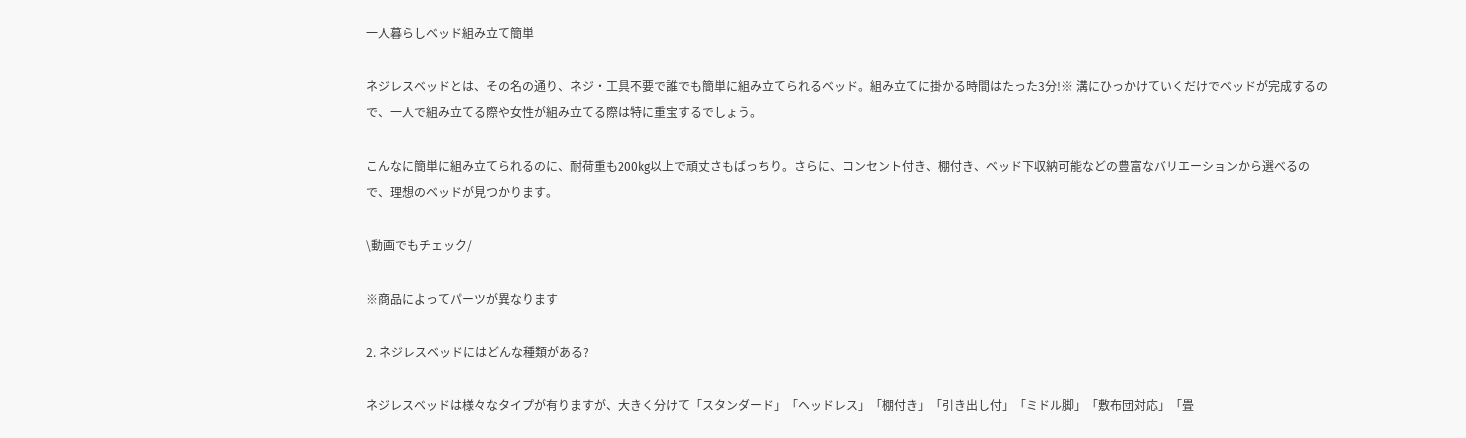一人暮らしベッド組み立て簡単

ネジレスベッドとは、その名の通り、ネジ・工具不要で誰でも簡単に組み立てられるベッド。組み立てに掛かる時間はたった3分!※ 溝にひっかけていくだけでベッドが完成するので、一人で組み立てる際や女性が組み立てる際は特に重宝するでしょう。

こんなに簡単に組み立てられるのに、耐荷重も200kg以上で頑丈さもばっちり。さらに、コンセント付き、棚付き、ベッド下収納可能などの豊富なバリエーションから選べるので、理想のベッドが見つかります。

\動画でもチェック/

※商品によってパーツが異なります

2. ネジレスベッドにはどんな種類がある?

ネジレスベッドは様々なタイプが有りますが、大きく分けて「スタンダード」「ヘッドレス」「棚付き」「引き出し付」「ミドル脚」「敷布団対応」「畳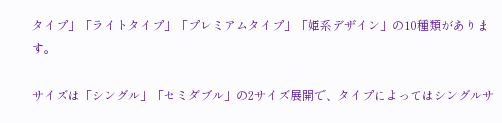タイプ」「ライトタイプ」「プレミアムタイプ」「姫系デザイン」の10種類があります。

サイズは「シングル」「セミダブル」の2サイズ展開で、タイプによってはシングルサ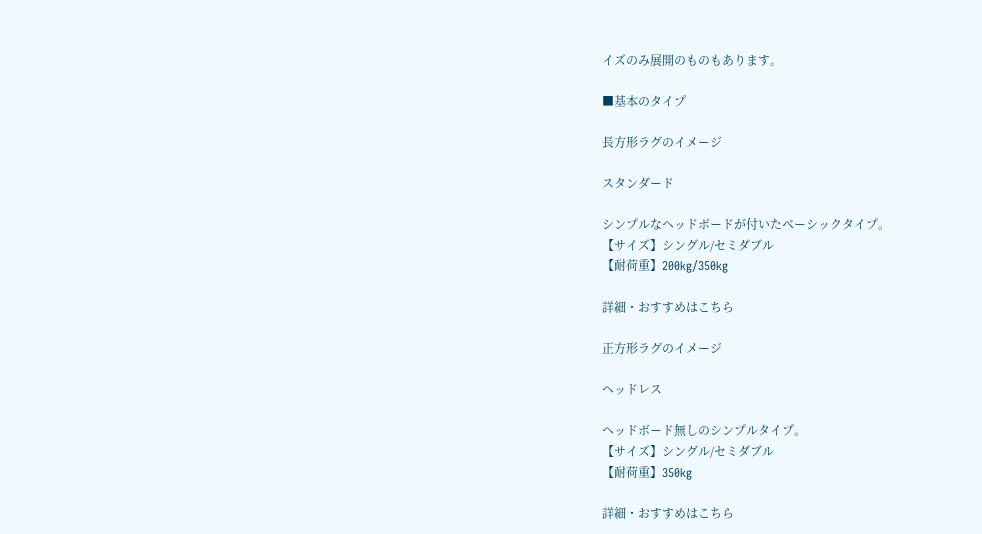イズのみ展開のものもあります。

■基本のタイプ

長方形ラグのイメージ

スタンダード

シンプルなヘッドボードが付いたベーシックタイプ。
【サイズ】シングル/セミダブル
【耐荷重】200kg/350kg

詳細・おすすめはこちら

正方形ラグのイメージ

ヘッドレス

ヘッドボード無しのシンプルタイプ。
【サイズ】シングル/セミダブル
【耐荷重】350kg

詳細・おすすめはこちら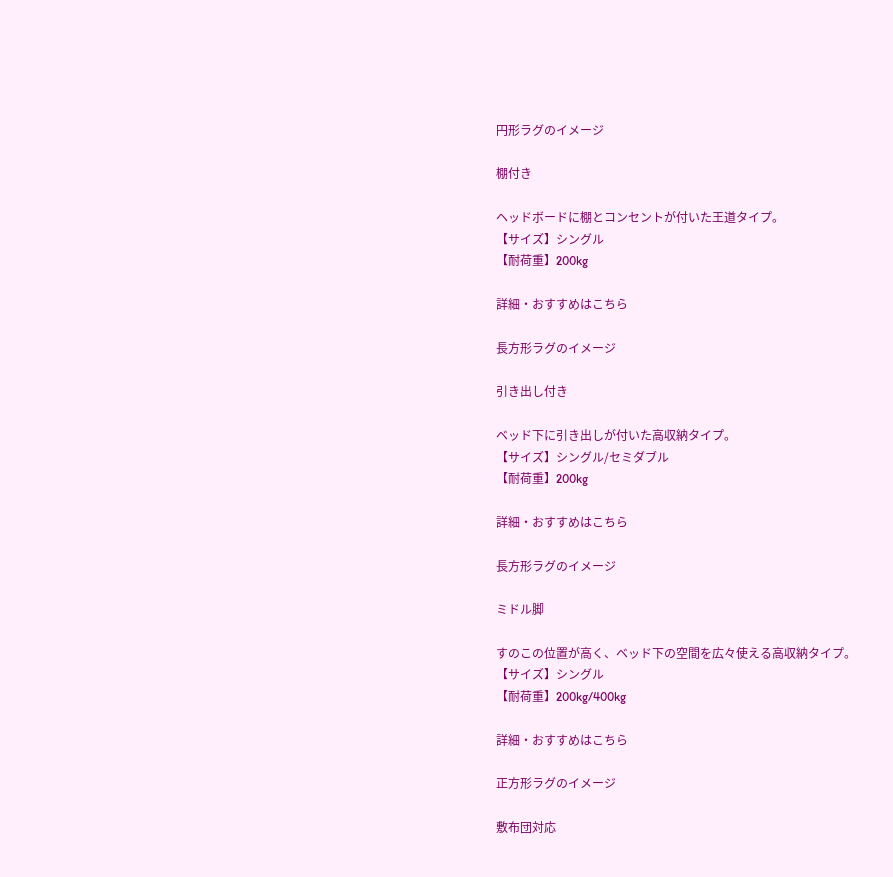円形ラグのイメージ

棚付き

ヘッドボードに棚とコンセントが付いた王道タイプ。
【サイズ】シングル
【耐荷重】200kg

詳細・おすすめはこちら

長方形ラグのイメージ

引き出し付き

ベッド下に引き出しが付いた高収納タイプ。
【サイズ】シングル/セミダブル
【耐荷重】200kg

詳細・おすすめはこちら

長方形ラグのイメージ

ミドル脚

すのこの位置が高く、ベッド下の空間を広々使える高収納タイプ。
【サイズ】シングル
【耐荷重】200kg/400kg

詳細・おすすめはこちら

正方形ラグのイメージ

敷布団対応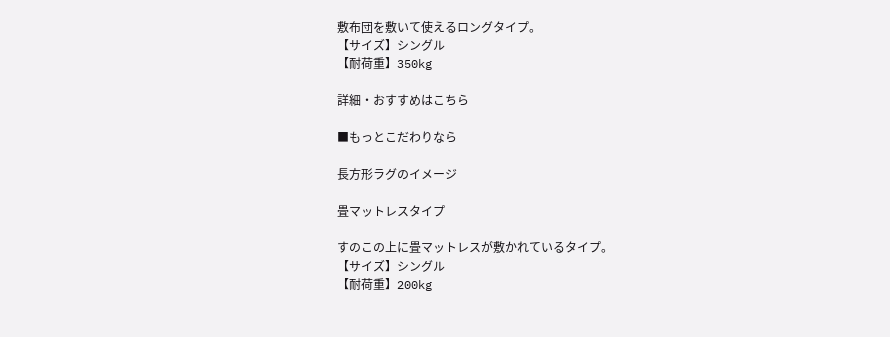敷布団を敷いて使えるロングタイプ。
【サイズ】シングル
【耐荷重】350kg

詳細・おすすめはこちら

■もっとこだわりなら

長方形ラグのイメージ

畳マットレスタイプ

すのこの上に畳マットレスが敷かれているタイプ。
【サイズ】シングル
【耐荷重】200kg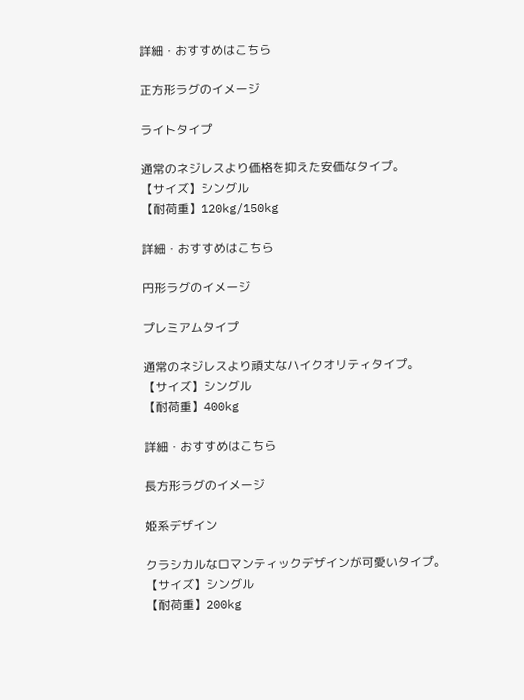詳細・おすすめはこちら

正方形ラグのイメージ

ライトタイプ

通常のネジレスより価格を抑えた安価なタイプ。
【サイズ】シングル
【耐荷重】120kg/150kg

詳細・おすすめはこちら

円形ラグのイメージ

プレミアムタイプ

通常のネジレスより頑丈なハイクオリティタイプ。
【サイズ】シングル
【耐荷重】400kg

詳細・おすすめはこちら

長方形ラグのイメージ

姫系デザイン

クラシカルなロマンティックデザインが可愛いタイプ。
【サイズ】シングル
【耐荷重】200kg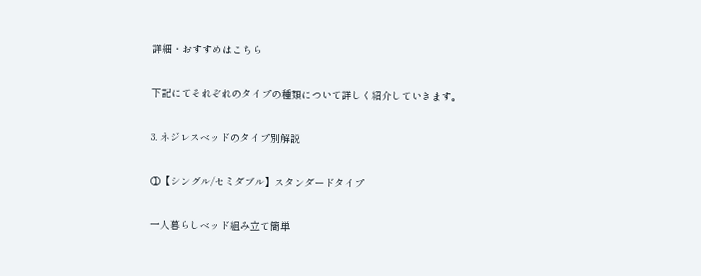詳細・おすすめはこちら

下記にてそれぞれのタイプの種類について詳しく紹介していきます。

3. ネジレスベッドのタイプ別解説

①【シングル/セミダブル】スタンダードタイプ

一人暮らしベッド組み立て簡単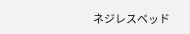ネジレスベッド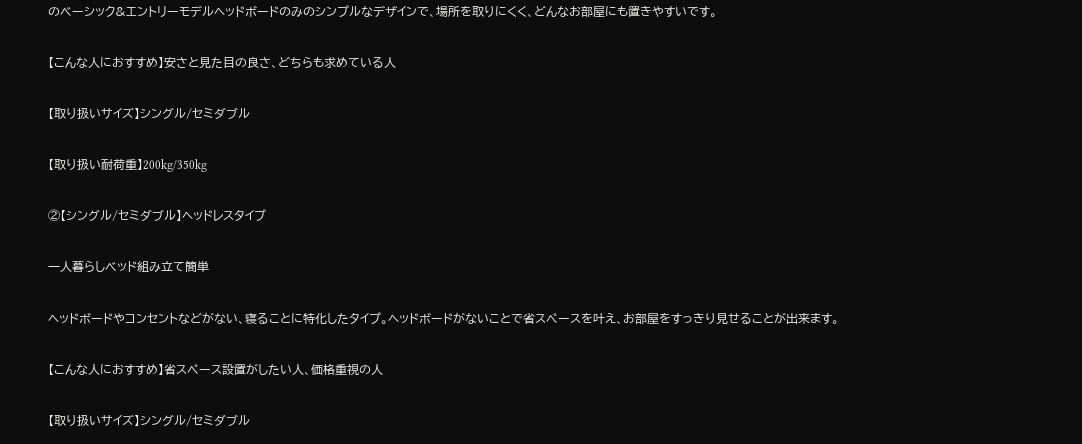のベーシック&エントリーモデルヘッドボードのみのシンプルなデザインで、場所を取りにくく、どんなお部屋にも置きやすいです。

【こんな人におすすめ】安さと見た目の良さ、どちらも求めている人

【取り扱いサイズ】シングル/セミダブル

【取り扱い耐荷重】200kg/350kg

②【シングル/セミダブル】ヘッドレスタイプ

一人暮らしベッド組み立て簡単

ヘッドボードやコンセントなどがない、寝ることに特化したタイプ。ヘッドボードがないことで省スペースを叶え、お部屋をすっきり見せることが出来ます。

【こんな人におすすめ】省スペース設置がしたい人、価格重視の人

【取り扱いサイズ】シングル/セミダブル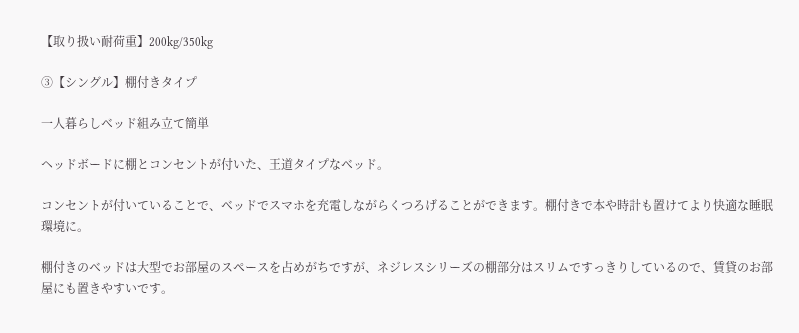【取り扱い耐荷重】200kg/350kg

③【シングル】棚付きタイプ

一人暮らしベッド組み立て簡単

ヘッドボードに棚とコンセントが付いた、王道タイプなベッド。

コンセントが付いていることで、ベッドでスマホを充電しながらくつろげることができます。棚付きで本や時計も置けてより快適な睡眠環境に。

棚付きのベッドは大型でお部屋のスペースを占めがちですが、ネジレスシリーズの棚部分はスリムですっきりしているので、賃貸のお部屋にも置きやすいです。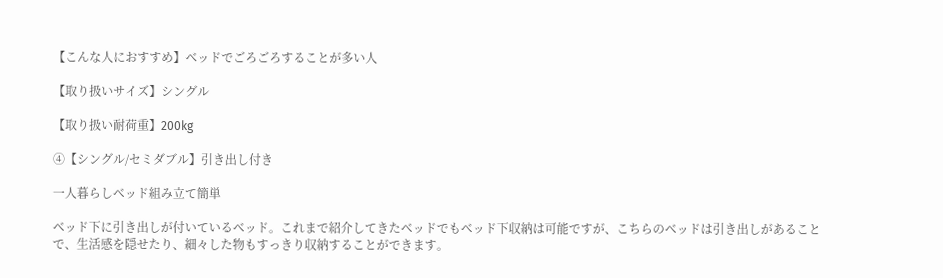【こんな人におすすめ】ベッドでごろごろすることが多い人

【取り扱いサイズ】シングル

【取り扱い耐荷重】200kg

④【シングル/セミダブル】引き出し付き

一人暮らしベッド組み立て簡単

ベッド下に引き出しが付いているベッド。これまで紹介してきたベッドでもベッド下収納は可能ですが、こちらのベッドは引き出しがあることで、生活感を隠せたり、細々した物もすっきり収納することができます。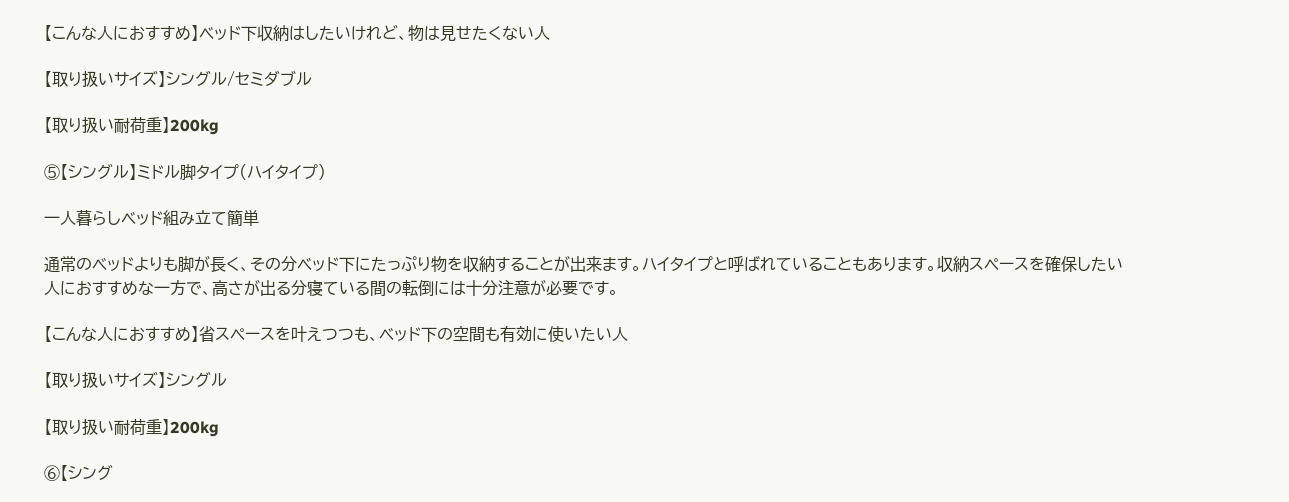【こんな人におすすめ】ベッド下収納はしたいけれど、物は見せたくない人

【取り扱いサイズ】シングル/セミダブル

【取り扱い耐荷重】200kg

⑤【シングル】ミドル脚タイプ(ハイタイプ)

一人暮らしベッド組み立て簡単

通常のベッドよりも脚が長く、その分ベッド下にたっぷり物を収納することが出来ます。ハイタイプと呼ばれていることもあります。収納スペースを確保したい人におすすめな一方で、高さが出る分寝ている間の転倒には十分注意が必要です。

【こんな人におすすめ】省スペースを叶えつつも、ベッド下の空間も有効に使いたい人

【取り扱いサイズ】シングル

【取り扱い耐荷重】200kg

⑥【シング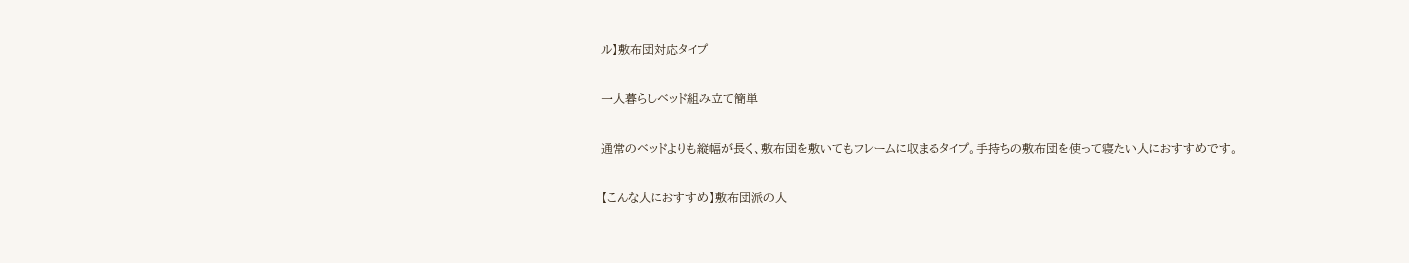ル】敷布団対応タイプ

一人暮らしベッド組み立て簡単

通常のベッドよりも縦幅が長く、敷布団を敷いてもフレームに収まるタイプ。手持ちの敷布団を使って寝たい人におすすめです。

【こんな人におすすめ】敷布団派の人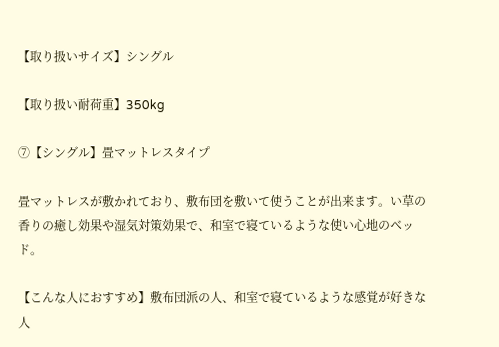【取り扱いサイズ】シングル

【取り扱い耐荷重】350kg

⑦【シングル】畳マットレスタイプ

畳マットレスが敷かれており、敷布団を敷いて使うことが出来ます。い草の香りの癒し効果や湿気対策効果で、和室で寝ているような使い心地のベッド。

【こんな人におすすめ】敷布団派の人、和室で寝ているような感覚が好きな人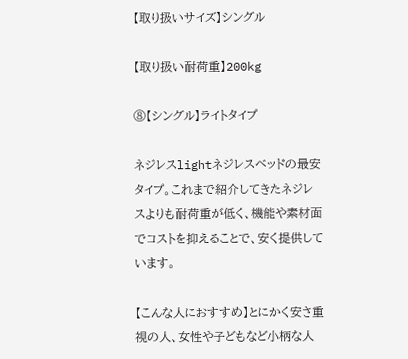【取り扱いサイズ】シングル

【取り扱い耐荷重】200kg

⑧【シングル】ライトタイプ

ネジレスlightネジレスベッドの最安タイプ。これまで紹介してきたネジレスよりも耐荷重が低く、機能や素材面でコストを抑えることで、安く提供しています。

【こんな人におすすめ】とにかく安さ重視の人、女性や子どもなど小柄な人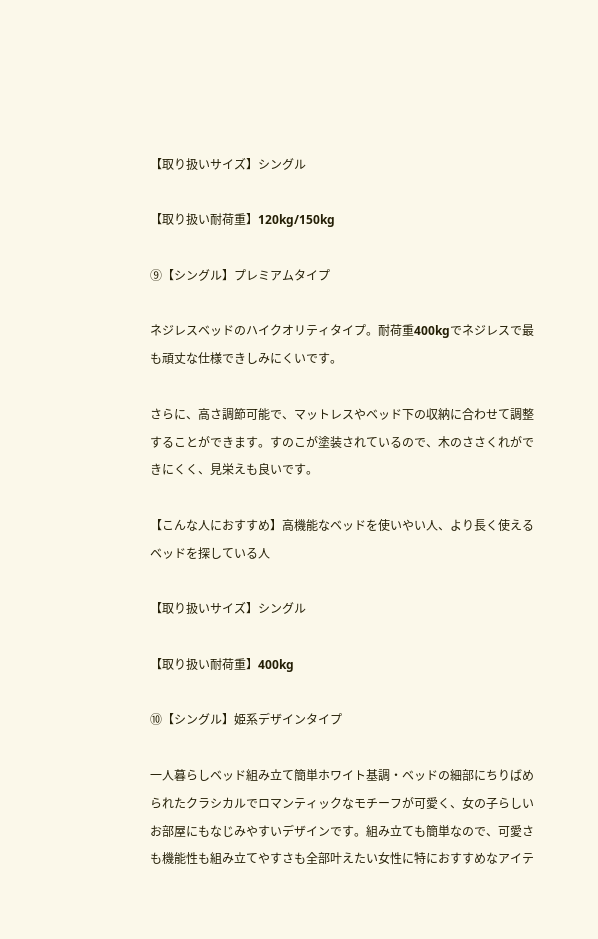【取り扱いサイズ】シングル

【取り扱い耐荷重】120kg/150kg

⑨【シングル】プレミアムタイプ

ネジレスベッドのハイクオリティタイプ。耐荷重400kgでネジレスで最も頑丈な仕様できしみにくいです。

さらに、高さ調節可能で、マットレスやベッド下の収納に合わせて調整することができます。すのこが塗装されているので、木のささくれができにくく、見栄えも良いです。

【こんな人におすすめ】高機能なベッドを使いやい人、より長く使えるベッドを探している人

【取り扱いサイズ】シングル

【取り扱い耐荷重】400kg

⑩【シングル】姫系デザインタイプ

一人暮らしベッド組み立て簡単ホワイト基調・ベッドの細部にちりばめられたクラシカルでロマンティックなモチーフが可愛く、女の子らしいお部屋にもなじみやすいデザインです。組み立ても簡単なので、可愛さも機能性も組み立てやすさも全部叶えたい女性に特におすすめなアイテ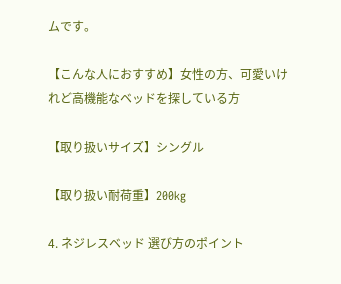ムです。

【こんな人におすすめ】女性の方、可愛いけれど高機能なベッドを探している方

【取り扱いサイズ】シングル

【取り扱い耐荷重】200kg

4. ネジレスベッド 選び方のポイント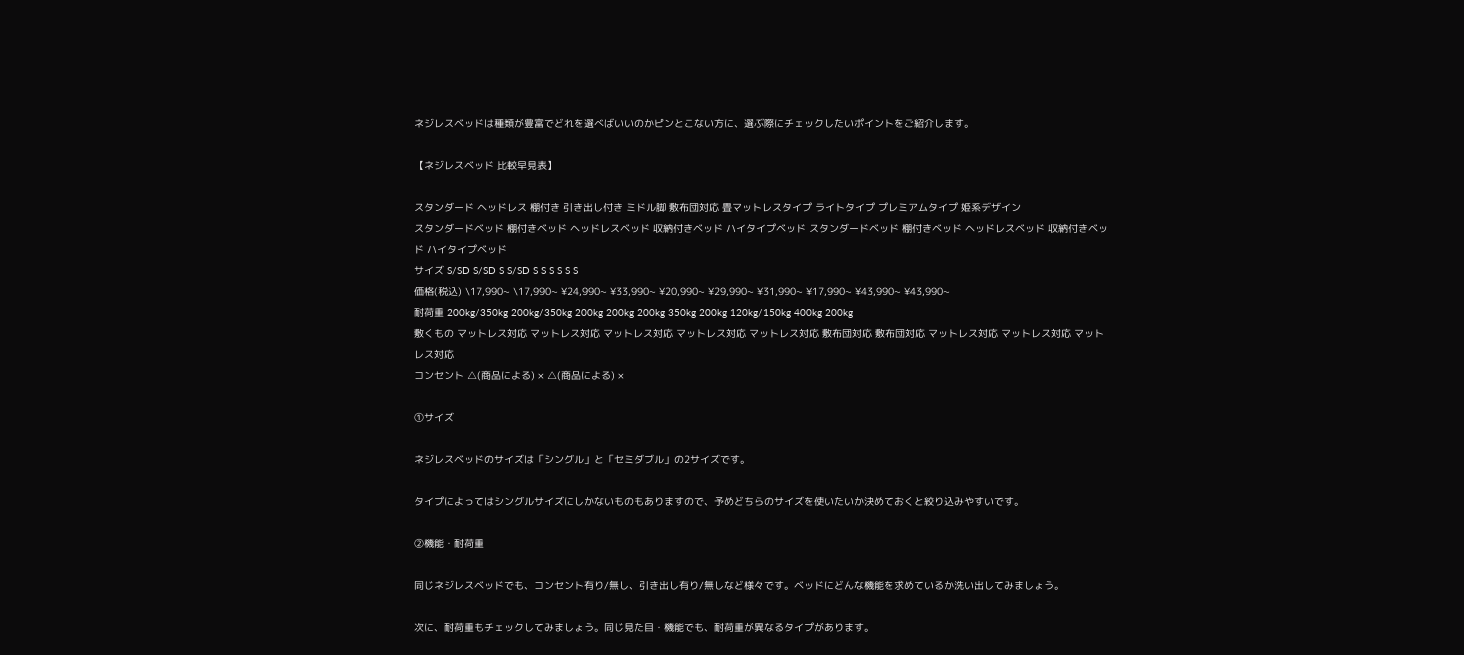ネジレスベッドは種類が豊富でどれを選べばいいのかピンとこない方に、選ぶ際にチェックしたいポイントをご紹介します。

【ネジレスベッド 比較早見表】

スタンダード ヘッドレス 棚付き 引き出し付き ミドル脚 敷布団対応 畳マットレスタイプ ライトタイプ プレミアムタイプ 姫系デザイン
スタンダードベッド 棚付きベッド ヘッドレスベッド 収納付きベッド ハイタイプベッド スタンダードベッド 棚付きベッド ヘッドレスベッド 収納付きベッド ハイタイプベッド
サイズ S/SD S/SD S S/SD S S S S S S
価格(税込) \17,990~ \17,990~ ¥24,990~ ¥33,990~ ¥20,990~ ¥29,990~ ¥31,990~ ¥17,990~ ¥43,990~ ¥43,990~
耐荷重 200kg/350kg 200kg/350kg 200kg 200kg 200kg 350kg 200kg 120kg/150kg 400kg 200kg
敷くもの マットレス対応 マットレス対応 マットレス対応 マットレス対応 マットレス対応 敷布団対応 敷布団対応 マットレス対応 マットレス対応 マットレス対応
コンセント △(商品による) × △(商品による) ×

①サイズ

ネジレスベッドのサイズは「シングル」と「セミダブル」の2サイズです。

タイプによってはシングルサイズにしかないものもありますので、予めどちらのサイズを使いたいか決めておくと絞り込みやすいです。

②機能・耐荷重

同じネジレスベッドでも、コンセント有り/無し、引き出し有り/無しなど様々です。ベッドにどんな機能を求めているか洗い出してみましょう。

次に、耐荷重もチェックしてみましょう。同じ見た目・機能でも、耐荷重が異なるタイプがあります。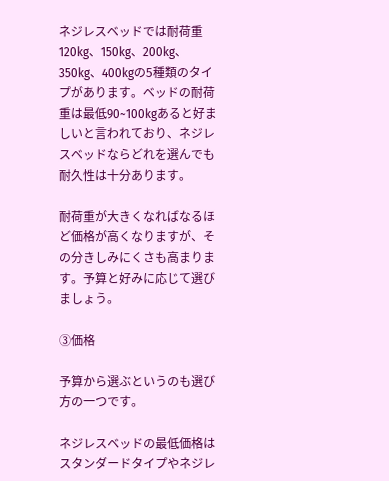ネジレスベッドでは耐荷重120kg、150kg、200kg、350kg、400kgの5種類のタイプがあります。ベッドの耐荷重は最低90~100kgあると好ましいと言われており、ネジレスベッドならどれを選んでも耐久性は十分あります。

耐荷重が大きくなればなるほど価格が高くなりますが、その分きしみにくさも高まります。予算と好みに応じて選びましょう。

③価格

予算から選ぶというのも選び方の一つです。

ネジレスベッドの最低価格はスタンダードタイプやネジレ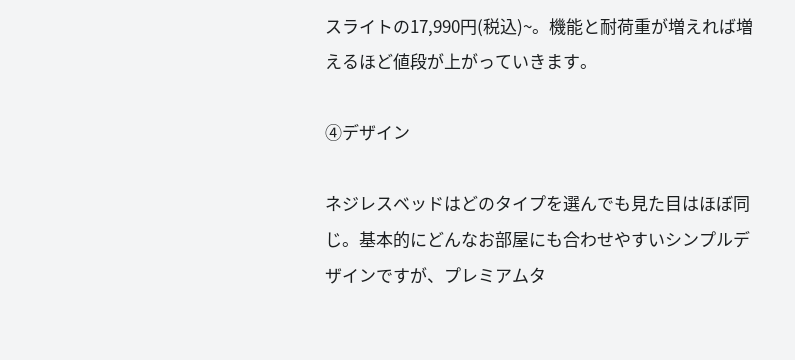スライトの17,990円(税込)~。機能と耐荷重が増えれば増えるほど値段が上がっていきます。

④デザイン

ネジレスベッドはどのタイプを選んでも見た目はほぼ同じ。基本的にどんなお部屋にも合わせやすいシンプルデザインですが、プレミアムタ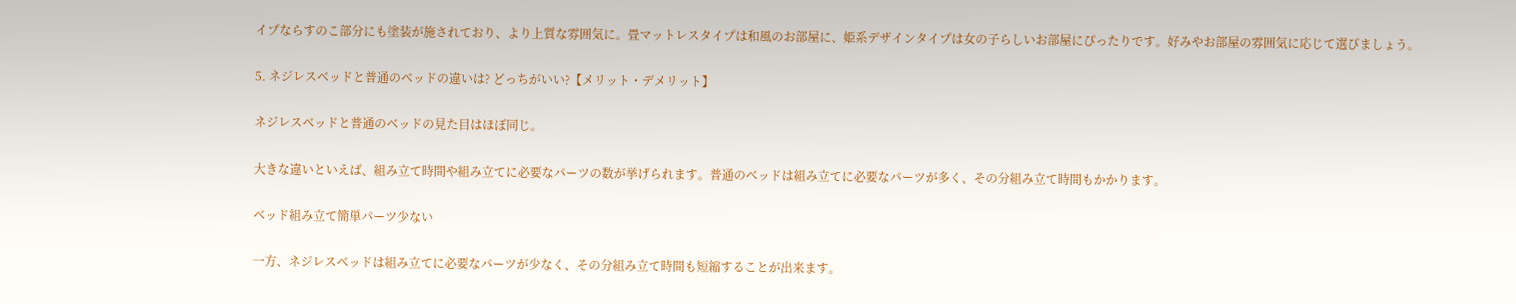イプならすのこ部分にも塗装が施されており、より上質な雰囲気に。畳マットレスタイプは和風のお部屋に、姫系デザインタイプは女の子らしいお部屋にぴったりです。好みやお部屋の雰囲気に応じて選びましょう。

5. ネジレスベッドと普通のベッドの違いは? どっちがいい?【メリット・デメリット】

ネジレスベッドと普通のベッドの見た目はほぼ同じ。

大きな違いといえば、組み立て時間や組み立てに必要なパーツの数が挙げられます。普通のベッドは組み立てに必要なパーツが多く、その分組み立て時間もかかります。

ベッド組み立て簡単パーツ少ない

一方、ネジレスベッドは組み立てに必要なパーツが少なく、その分組み立て時間も短縮することが出来ます。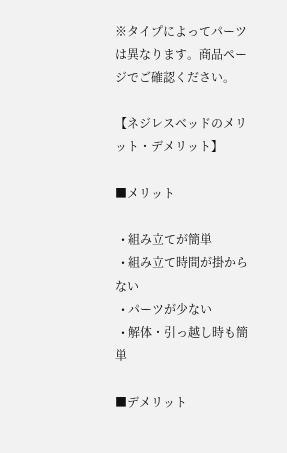※タイプによってパーツは異なります。商品ページでご確認ください。

【ネジレスベッドのメリット・デメリット】

■メリット

  • 組み立てが簡単
  • 組み立て時間が掛からない
  • パーツが少ない
  • 解体・引っ越し時も簡単

■デメリット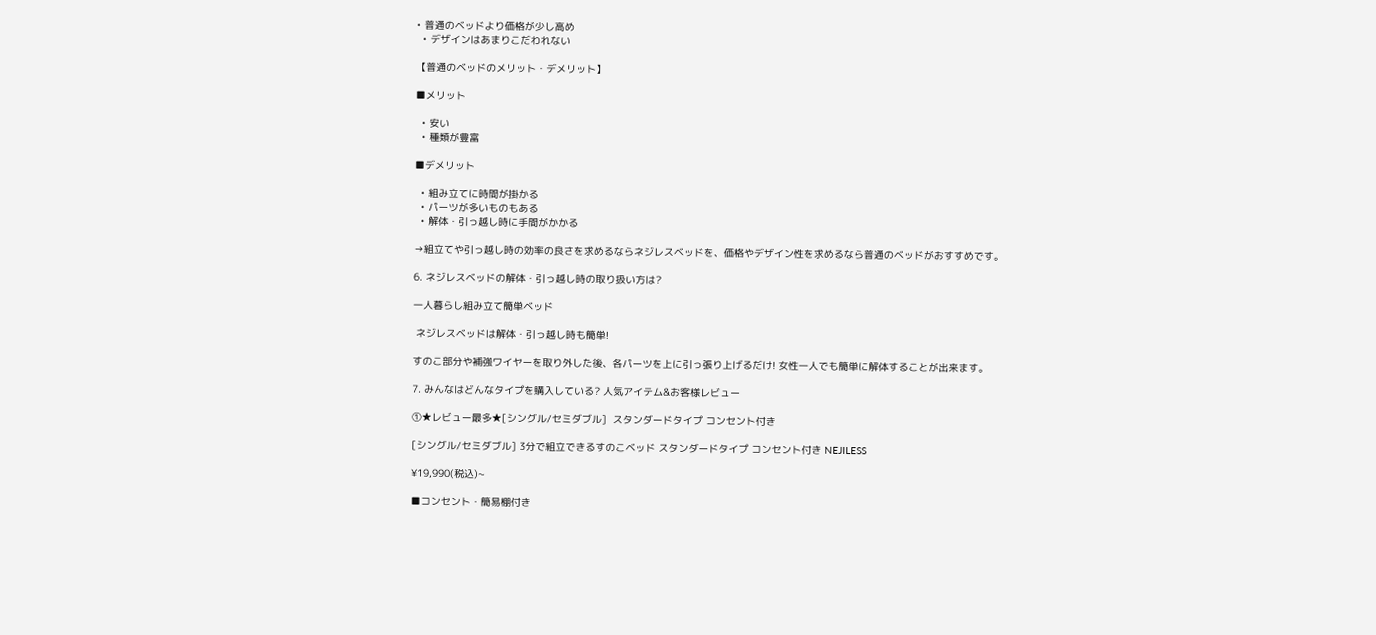• 普通のベッドより価格が少し高め
  • デザインはあまりこだわれない

【普通のベッドのメリット・デメリット】

■メリット

  • 安い
  • 種類が豊富

■デメリット

  • 組み立てに時間が掛かる
  • パーツが多いものもある
  • 解体・引っ越し時に手間がかかる

→組立てや引っ越し時の効率の良さを求めるならネジレスベッドを、価格やデザイン性を求めるなら普通のベッドがおすすめです。

6. ネジレスベッドの解体・引っ越し時の取り扱い方は?

一人暮らし組み立て簡単ベッド

 ネジレスベッドは解体・引っ越し時も簡単!

すのこ部分や補強ワイヤーを取り外した後、各パーツを上に引っ張り上げるだけ! 女性一人でも簡単に解体することが出来ます。

7. みんなはどんなタイプを購入している? 人気アイテム&お客様レビュー

①★レビュー最多★[シングル/セミダブル]  スタンダードタイプ コンセント付き

[シングル/セミダブル] 3分で組立できるすのこベッド スタンダードタイプ コンセント付き NEJILESS

¥19,990(税込)~

■コンセント・簡易棚付き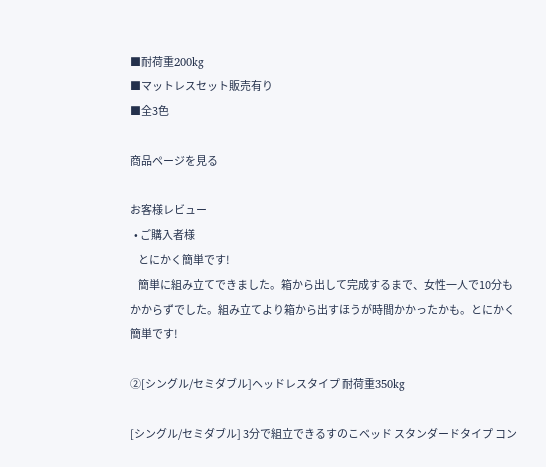■耐荷重200kg
■マットレスセット販売有り
■全3色

商品ページを見る

お客様レビュー
  • ご購入者様
    とにかく簡単です!
    簡単に組み立てできました。箱から出して完成するまで、女性一人で10分もかからずでした。組み立てより箱から出すほうが時間かかったかも。とにかく簡単です!

②[シングル/セミダブル]ヘッドレスタイプ 耐荷重350kg

[シングル/セミダブル] 3分で組立できるすのこベッド スタンダードタイプ コン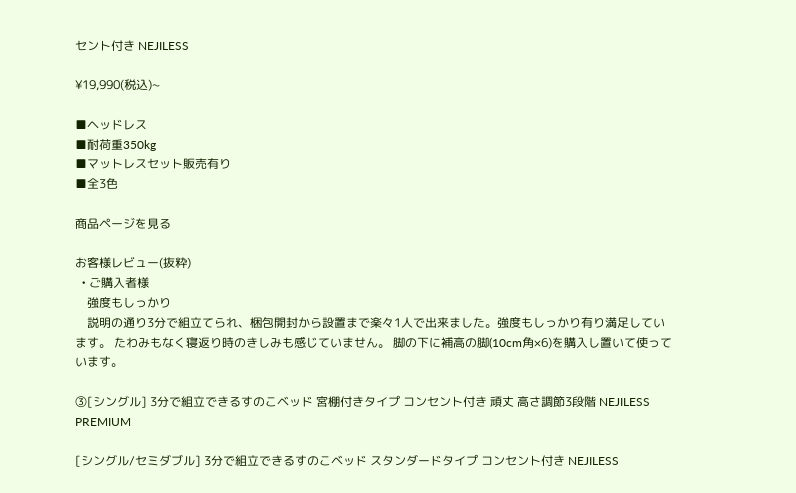セント付き NEJILESS

¥19,990(税込)~

■ヘッドレス
■耐荷重350kg
■マットレスセット販売有り
■全3色

商品ページを見る

お客様レビュー(抜粋)
  • ご購入者様
    強度もしっかり
    説明の通り3分で組立てられ、梱包開封から設置まで楽々1人で出来ました。強度もしっかり有り満足しています。 たわみもなく寝返り時のきしみも感じていません。 脚の下に補高の脚(10cm角×6)を購入し置いて使っています。

③[シングル] 3分で組立できるすのこベッド 宮棚付きタイプ コンセント付き 頑丈 高さ調節3段階 NEJILESS PREMIUM

[シングル/セミダブル] 3分で組立できるすのこベッド スタンダードタイプ コンセント付き NEJILESS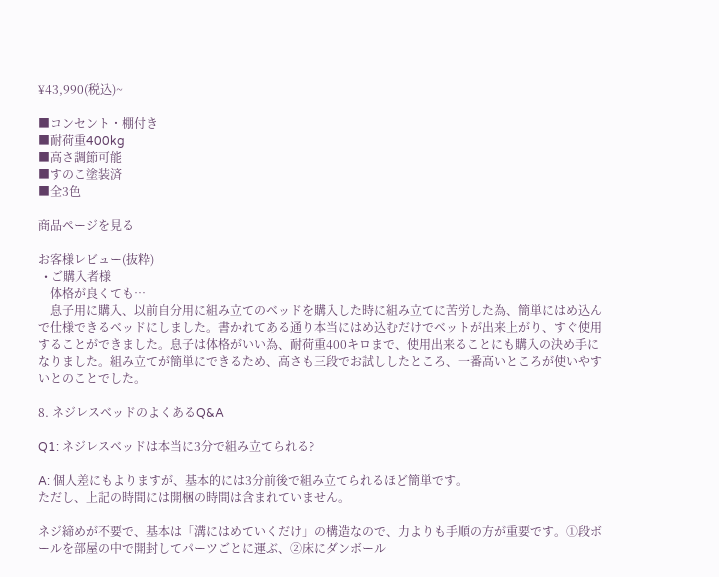¥43,990(税込)~

■コンセント・棚付き
■耐荷重400kg
■高さ調節可能
■すのこ塗装済
■全3色

商品ページを見る

お客様レビュー(抜粋)
  • ご購入者様
    体格が良くても…
    息子用に購入、以前自分用に組み立てのベッドを購入した時に組み立てに苦労した為、簡単にはめ込んで仕様できるベッドにしました。書かれてある通り本当にはめ込むだけでベットが出来上がり、すぐ使用することができました。息子は体格がいい為、耐荷重400キロまで、使用出来ることにも購入の決め手になりました。組み立てが簡単にできるため、高さも三段でお試ししたところ、一番高いところが使いやすいとのことでした。

8. ネジレスベッドのよくあるQ&A

Q1: ネジレスベッドは本当に3分で組み立てられる?

A: 個人差にもよりますが、基本的には3分前後で組み立てられるほど簡単です。
ただし、上記の時間には開梱の時間は含まれていません。

ネジ締めが不要で、基本は「溝にはめていくだけ」の構造なので、力よりも手順の方が重要です。①段ボールを部屋の中で開封してパーツごとに運ぶ、②床にダンボール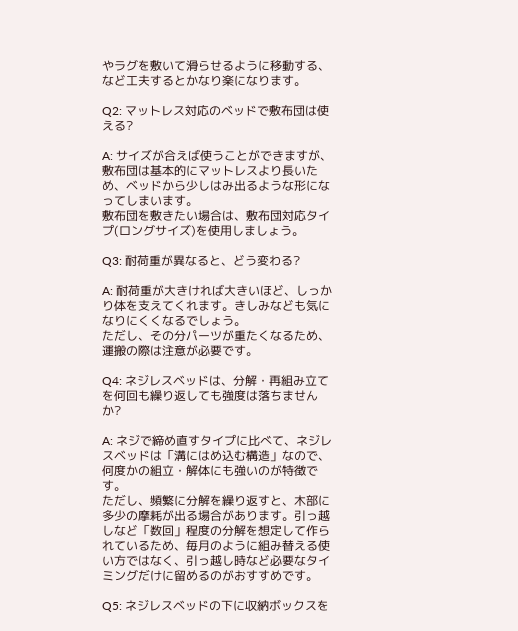やラグを敷いて滑らせるように移動する、など工夫するとかなり楽になります。

Q2: マットレス対応のベッドで敷布団は使える?

A: サイズが合えば使うことができますが、敷布団は基本的にマットレスより長いため、ベッドから少しはみ出るような形になってしまいます。
敷布団を敷きたい場合は、敷布団対応タイプ(ロングサイズ)を使用しましょう。

Q3: 耐荷重が異なると、どう変わる?

A: 耐荷重が大きければ大きいほど、しっかり体を支えてくれます。きしみなども気になりにくくなるでしょう。
ただし、その分パーツが重たくなるため、運搬の際は注意が必要です。

Q4: ネジレスベッドは、分解・再組み立てを何回も繰り返しても強度は落ちませんか?

A: ネジで締め直すタイプに比べて、ネジレスベッドは「溝にはめ込む構造」なので、何度かの組立・解体にも強いのが特徴です。
ただし、頻繁に分解を繰り返すと、木部に多少の摩耗が出る場合があります。引っ越しなど「数回」程度の分解を想定して作られているため、毎月のように組み替える使い方ではなく、引っ越し時など必要なタイミングだけに留めるのがおすすめです。

Q5: ネジレスベッドの下に収納ボックスを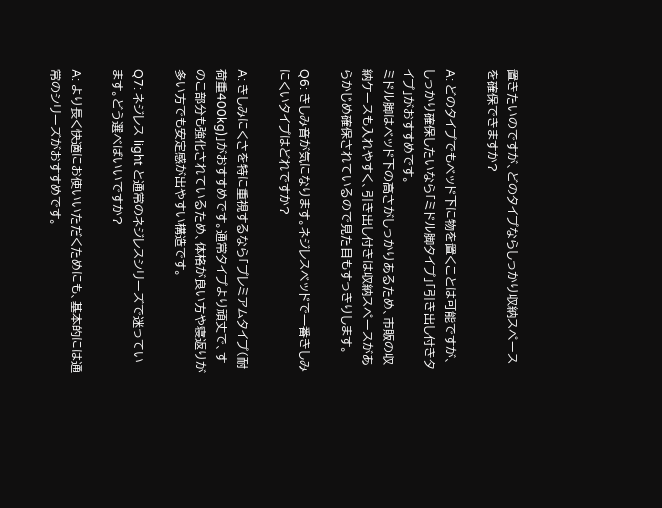置きたいのですが、どのタイプならしっかり収納スペースを確保できますか?

A: どのタイプでもベッド下に物を置くことは可能ですが、しっかり確保したいなら「ミドル脚タイプ」「引き出し付きタイプ」がおすすめです。
ミドル脚はベッド下の高さがしっかりあるため、市販の収納ケースも入れやすく、引き出し付きは収納スペースがあらかじめ確保されているので見た目もすっきりします。

Q6: きしみ音が気になります。ネジレスベッドで一番きしみにくいタイプはどれですか?

A: きしみにくさを特に重視するなら「プレミアムタイプ(耐荷重400kg)」がおすすめです。通常タイプより頑丈で、すのこ部分も強化されているため、体格が良い方や寝返りが多い方でも安定感が出やすい構造です。

Q7: ネジレス light と通常のネジレスシリーズで迷っています。どう選べばいいですか?

A: より長く快適にお使いいただくためにも、基本的には通常のシリーズがおすすめです。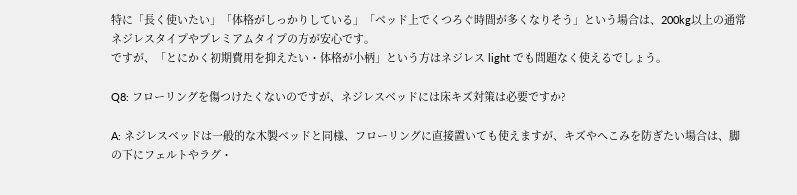特に「長く使いたい」「体格がしっかりしている」「ベッド上でくつろぐ時間が多くなりそう」という場合は、200kg以上の通常ネジレスタイプやプレミアムタイプの方が安心です。
ですが、「とにかく初期費用を抑えたい・体格が小柄」という方はネジレス light でも問題なく使えるでしょう。

Q8: フローリングを傷つけたくないのですが、ネジレスベッドには床キズ対策は必要ですか?

A: ネジレスベッドは一般的な木製ベッドと同様、フローリングに直接置いても使えますが、キズやへこみを防ぎたい場合は、脚の下にフェルトやラグ・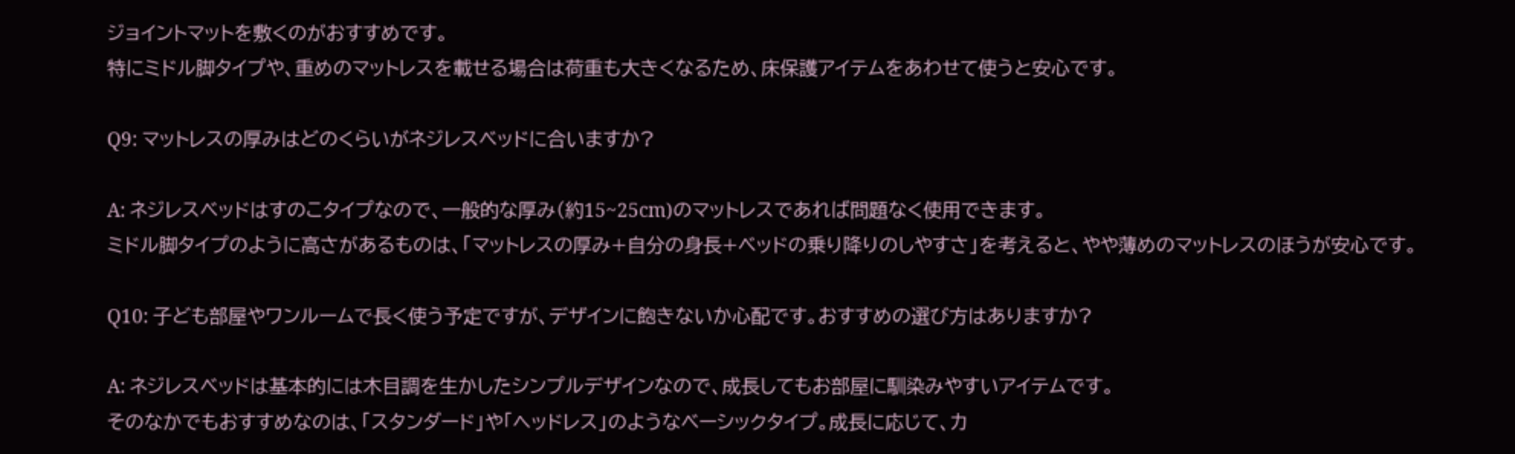ジョイントマットを敷くのがおすすめです。
特にミドル脚タイプや、重めのマットレスを載せる場合は荷重も大きくなるため、床保護アイテムをあわせて使うと安心です。

Q9: マットレスの厚みはどのくらいがネジレスベッドに合いますか?

A: ネジレスベッドはすのこタイプなので、一般的な厚み(約15~25cm)のマットレスであれば問題なく使用できます。
ミドル脚タイプのように高さがあるものは、「マットレスの厚み+自分の身長+ベッドの乗り降りのしやすさ」を考えると、やや薄めのマットレスのほうが安心です。

Q10: 子ども部屋やワンルームで長く使う予定ですが、デザインに飽きないか心配です。おすすめの選び方はありますか?

A: ネジレスベッドは基本的には木目調を生かしたシンプルデザインなので、成長してもお部屋に馴染みやすいアイテムです。
そのなかでもおすすめなのは、「スタンダード」や「ヘッドレス」のようなベーシックタイプ。成長に応じて、カ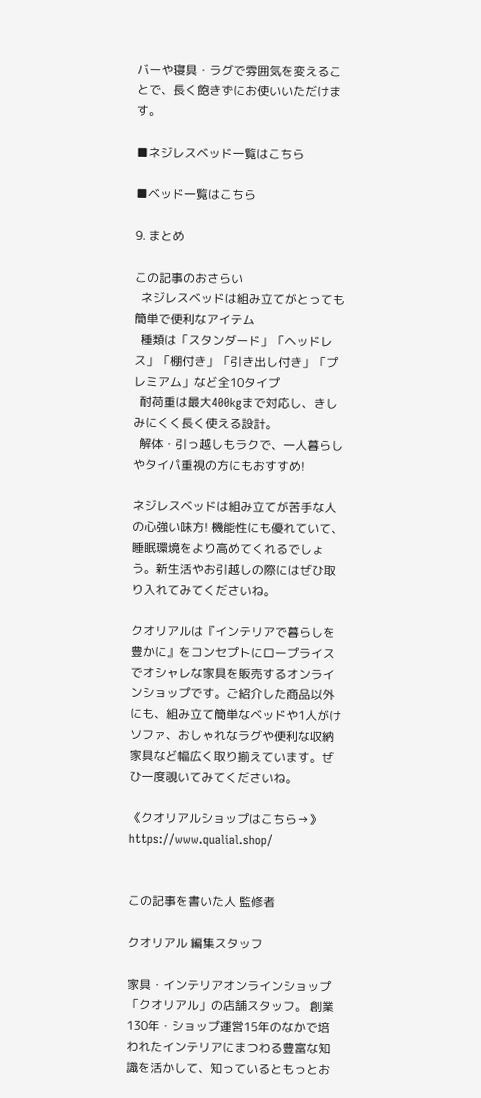バーや寝具・ラグで雰囲気を変えることで、長く飽きずにお使いいただけます。

■ネジレスベッド一覧はこちら

■ベッド一覧はこちら

9. まとめ

この記事のおさらい
  ネジレスベッドは組み立てがとっても簡単で便利なアイテム
  種類は「スタンダード」「ヘッドレス」「棚付き」「引き出し付き」「プレミアム」など全10タイプ
  耐荷重は最大400kgまで対応し、きしみにくく長く使える設計。
  解体・引っ越しもラクで、一人暮らしやタイパ重視の方にもおすすめ!

ネジレスベッドは組み立てが苦手な人の心強い味方! 機能性にも優れていて、睡眠環境をより高めてくれるでしょう。新生活やお引越しの際にはぜひ取り入れてみてくださいね。

クオリアルは『インテリアで暮らしを豊かに』をコンセプトにロープライスでオシャレな家具を販売するオンラインショップです。ご紹介した商品以外にも、組み立て簡単なベッドや1人がけソファ、おしゃれなラグや便利な収納家具など幅広く取り揃えています。ぜひ一度覗いてみてくださいね。

《クオリアルショップはこちら→》https://www.qualial.shop/


この記事を書いた人 監修者

クオリアル 編集スタッフ

家具・インテリアオンラインショップ「クオリアル」の店舗スタッフ。 創業130年・ショップ運営15年のなかで培われたインテリアにまつわる豊富な知識を活かして、知っているともっとお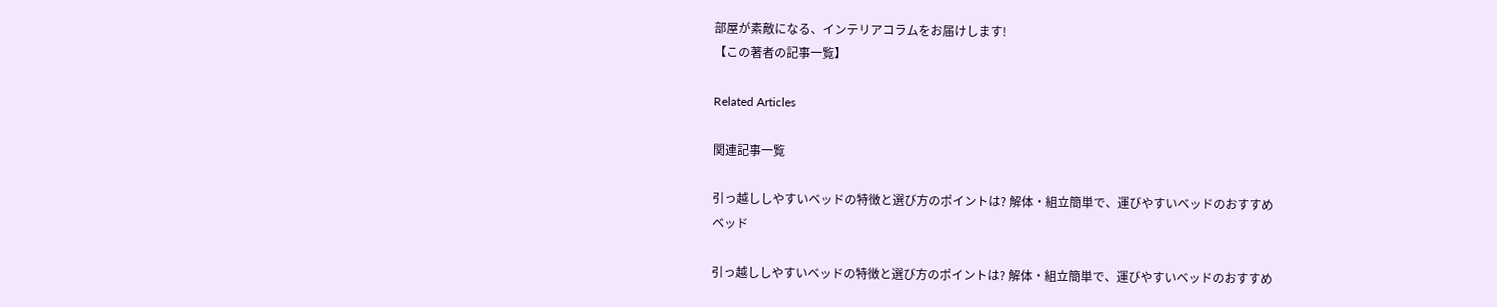部屋が素敵になる、インテリアコラムをお届けします!
【この著者の記事一覧】

Related Articles

関連記事一覧

引っ越ししやすいベッドの特徴と選び方のポイントは? 解体・組立簡単で、運びやすいベッドのおすすめ
ベッド

引っ越ししやすいベッドの特徴と選び方のポイントは? 解体・組立簡単で、運びやすいベッドのおすすめ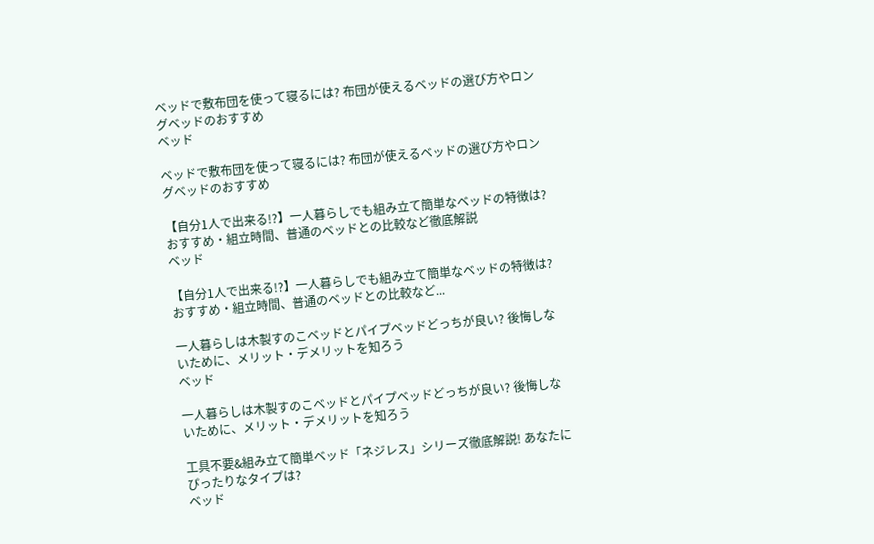ベッドで敷布団を使って寝るには? 布団が使えるベッドの選び方やロングベッドのおすすめ
ベッド

ベッドで敷布団を使って寝るには? 布団が使えるベッドの選び方やロングベッドのおすすめ

【自分1人で出来る!?】一人暮らしでも組み立て簡単なベッドの特徴は? おすすめ・組立時間、普通のベッドとの比較など徹底解説
ベッド

【自分1人で出来る!?】一人暮らしでも組み立て簡単なベッドの特徴は? おすすめ・組立時間、普通のベッドとの比較など...

一人暮らしは木製すのこベッドとパイプベッドどっちが良い? 後悔しないために、メリット・デメリットを知ろう
ベッド

一人暮らしは木製すのこベッドとパイプベッドどっちが良い? 後悔しないために、メリット・デメリットを知ろう

工具不要&組み立て簡単ベッド「ネジレス」シリーズ徹底解説! あなたにぴったりなタイプは?
ベッド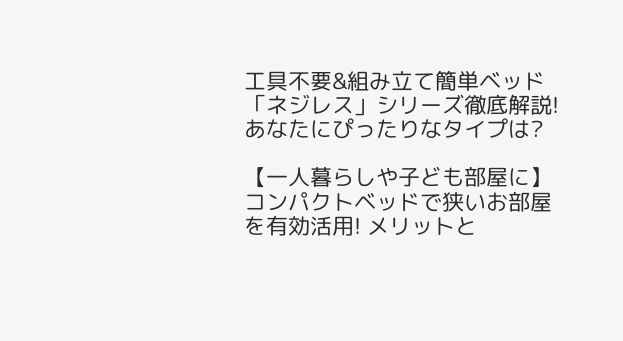工具不要&組み立て簡単ベッド「ネジレス」シリーズ徹底解説! あなたにぴったりなタイプは?

【一人暮らしや子ども部屋に】コンパクトベッドで狭いお部屋を有効活用! メリットと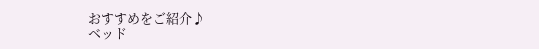おすすめをご紹介♪
ベッド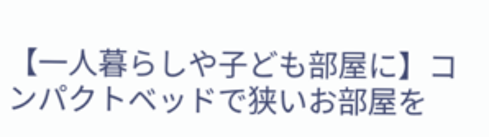【一人暮らしや子ども部屋に】コンパクトベッドで狭いお部屋を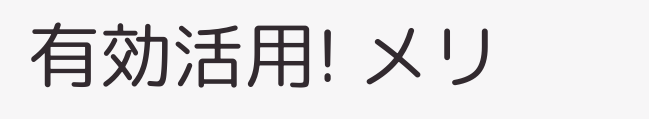有効活用! メリ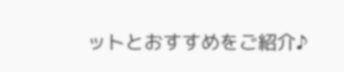ットとおすすめをご紹介♪